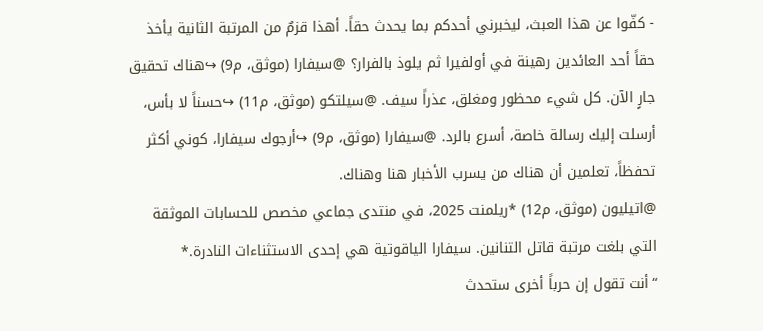- كفّوا عن هذا العبث، ليخبرني أحدكم بما يحدث حقاً. أهذا قزمٌ من المرتبة الثانية يأخذ حقاً أحد العائدين رهينة في أولفيرا ثم يلوذ بالفرار؟ @سيفارا (موثق، م9) ↪هناك تحقيق جارٍ الآن. كل شيء محظور ومغلق، عذراً سيف. @سيلتكو (موثق، م11) ↪حسناً لا بأس، أرسلت إليك رسالة خاصة، أسرع بالرد. @سيفارا (موثق، م9) ↪أرجوك سيفارا، كوني أكثر تحفظاً، تعلمين أن هناك من يسرب الأخبار هنا وهناك.
@اتيليون (موثق، م12) *ريلمنت 2025، في منتدى جماعي مخصص للحسابات الموثقة التي بلغت مرتبة قاتل التنانين. سيفارا الياقوتية هي إحدى الاستثناءات النادرة.*
“أنت تقول إن حرباً أخرى ستحدث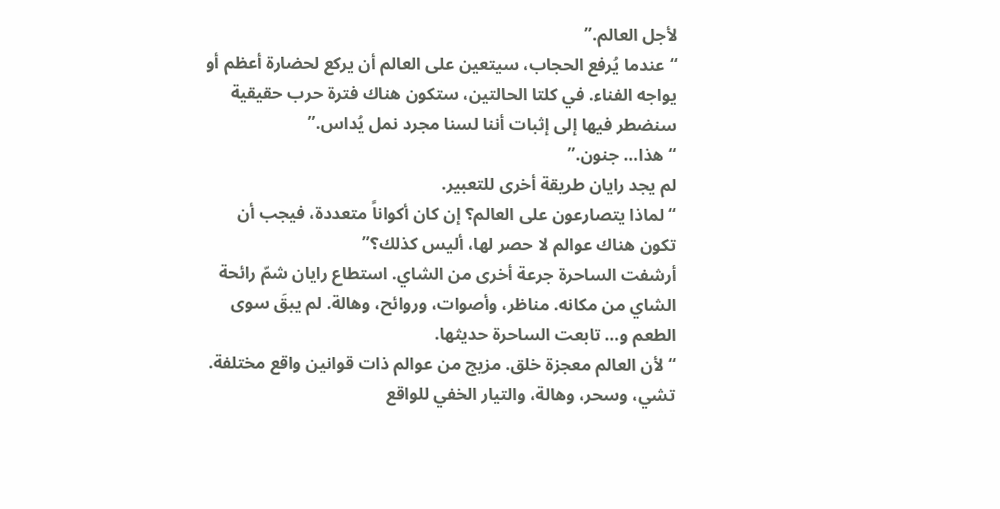لأجل العالم.”
“عندما يُرفع الحجاب، سيتعين على العالم أن يركع لحضارة أعظم أو يواجه الفناء. في كلتا الحالتين، ستكون هناك فترة حرب حقيقية سنضطر فيها إلى إثبات أننا لسنا مجرد نمل يُداس.”
“هذا… جنون.”
لم يجد رايان طريقة أخرى للتعبير.
“لماذا يتصارعون على العالم؟ إن كان أكواناً متعددة، فيجب أن تكون هناك عوالم لا حصر لها، أليس كذلك؟”
أرشفت الساحرة جرعة أخرى من الشاي. استطاع رايان شمّ رائحة الشاي من مكانه. مناظر، وأصوات، وروائح، وهالة. لم يبقَ سوى الطعم و… تابعت الساحرة حديثها.
“لأن العالم معجزة خلق. مزيج من عوالم ذات قوانين واقع مختلفة. تشي، وسحر، وهالة، والتيار الخفي للواقع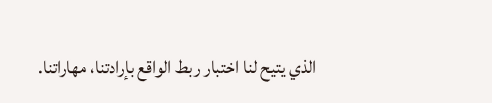الذي يتيح لنا اختبار ربط الواقع بإرادتنا، مهاراتنا.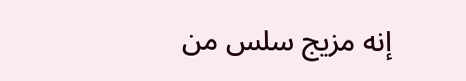إنه مزيج سلس من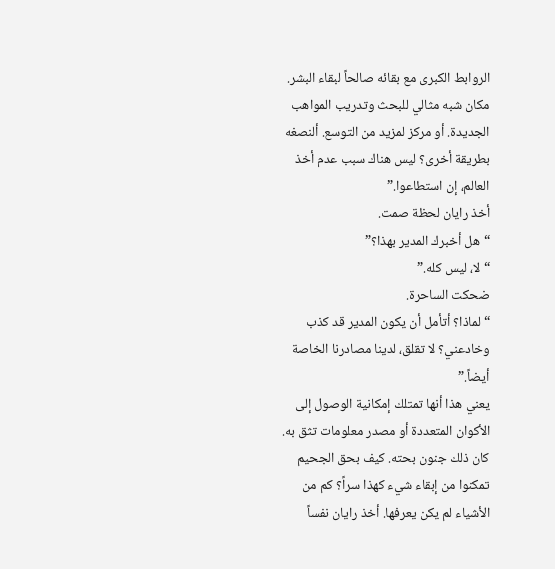الروابط الكبرى مع بقائه صالحاً لبقاء البشر. مكان شبه مثالي للبحث وتدريب المواهب الجديدة. أو مركز لمزيد من التوسع. ألنصغه بطريقة أخرى؟ ليس هناك سبب عدم أخذ العالم، إن استطاعوا.”
أخذ رايان لحظة صمت.
“هل أخبرك المدير بهذا؟”
“لا، ليس كله.”
ضحكت الساحرة.
“لماذا؟ أتأمل أن يكون المدير قد كذب وخادعني؟ لا تقلق، لدينا مصادرنا الخاصة أيضاً.”
يعني هذا أنها تمتلك إمكانية الوصول إلى الأكوان المتعددة أو مصدر معلومات تثق به. كان ذلك جنون بحته. كيف بحق الجحيم تمكنوا من إبقاء شيء كهذا سراً؟ كم من الأشياء لم يكن يعرفها. أخذ رايان نفساً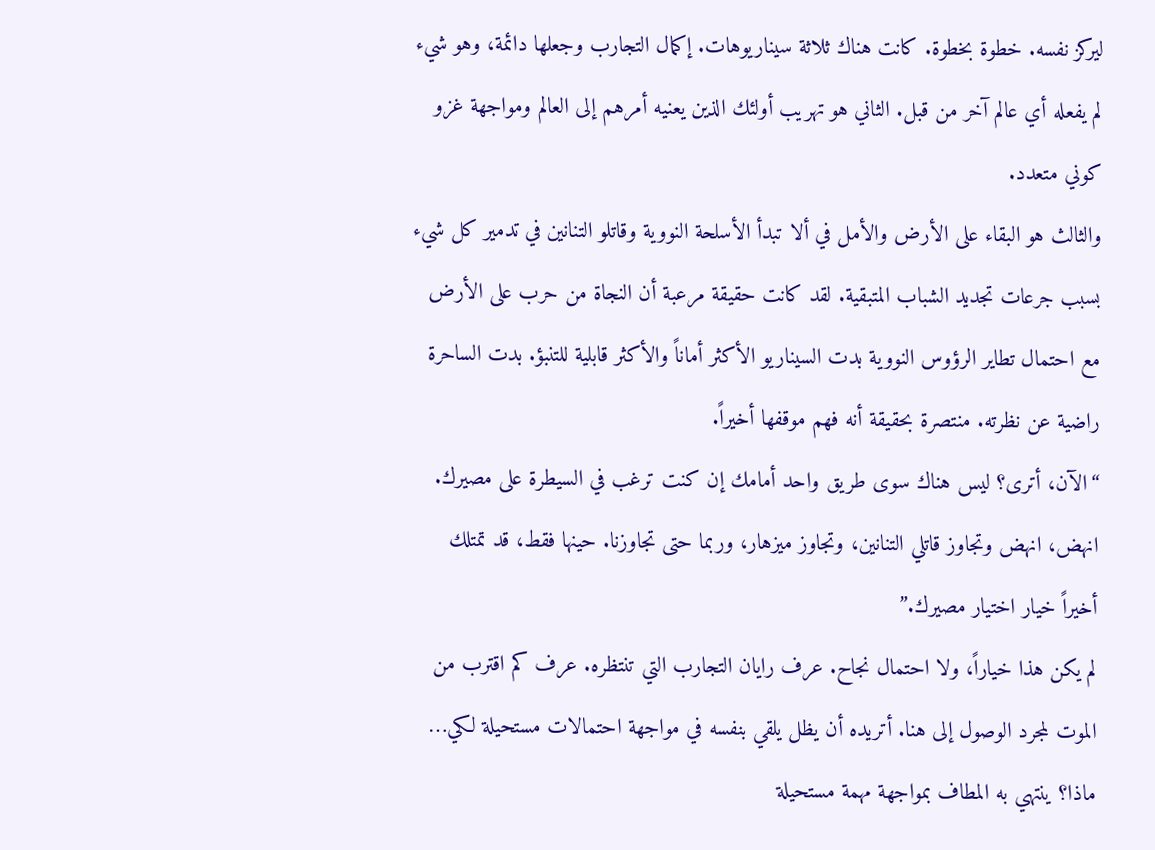ليركز نفسه. خطوة بخطوة. كانت هناك ثلاثة سيناريوهات. إكمال التجارب وجعلها دائمة، وهو شيء لم يفعله أي عالم آخر من قبل. الثاني هو تهريب أولئك الذين يعنيه أمرهم إلى العالم ومواجهة غزو كوني متعدد.
والثالث هو البقاء على الأرض والأمل في ألا تبدأ الأسلحة النووية وقاتلو التنانين في تدمير كل شيء بسبب جرعات تجديد الشباب المتبقية. لقد كانت حقيقة مرعبة أن النجاة من حرب على الأرض مع احتمال تطاير الرؤوس النووية بدت السيناريو الأكثر أماناً والأكثر قابلية للتنبؤ. بدت الساحرة راضية عن نظرته. منتصرة بحقيقة أنه فهم موقفها أخيراً.
“الآن، أترى؟ ليس هناك سوى طريق واحد أمامك إن كنت ترغب في السيطرة على مصيرك. انهض، انهض وتجاوز قاتلي التنانين، وتجاوز ميزهار، وربما حتى تجاوزنا. حينها فقط، قد تمتلك أخيراً خيار اختيار مصيرك.”
لم يكن هذا خياراً، ولا احتمال نجاح. عرف رايان التجارب التي تنتظره. عرف كم اقترب من الموت لمجرد الوصول إلى هنا. أتريده أن يظل يلقي بنفسه في مواجهة احتمالات مستحيلة لكي… ماذا؟ ينتهي به المطاف بمواجهة مهمة مستحيلة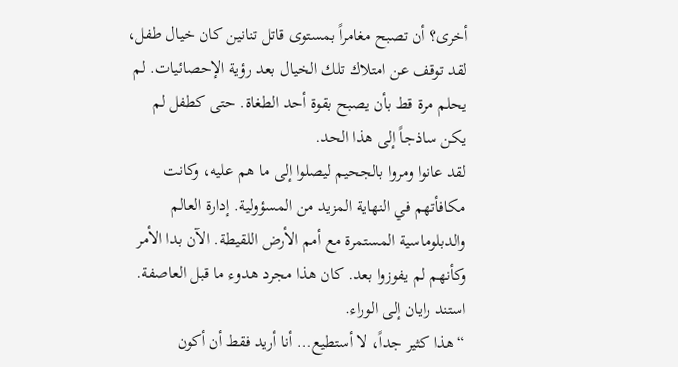أخرى؟ أن تصبح مغامراً بمستوى قاتل تنانين كان خيال طفل، لقد توقف عن امتلاك تلك الخيال بعد رؤية الإحصائيات. لم يحلم مرة قط بأن يصبح بقوة أحد الطغاة. حتى كطفل لم يكن ساذجاً إلى هذا الحد.
لقد عانوا ومروا بالجحيم ليصلوا إلى ما هم عليه، وكانت مكافأتهم في النهاية المزيد من المسؤولية. إدارة العالم والدبلوماسية المستمرة مع أمم الأرض اللقيطة. الآن بدا الأمر وكأنهم لم يفوزوا بعد. كان هذا مجرد هدوء ما قبل العاصفة. استند رايان إلى الوراء.
“هذا كثير جداً، لا أستطيع… أنا أريد فقط أن أكون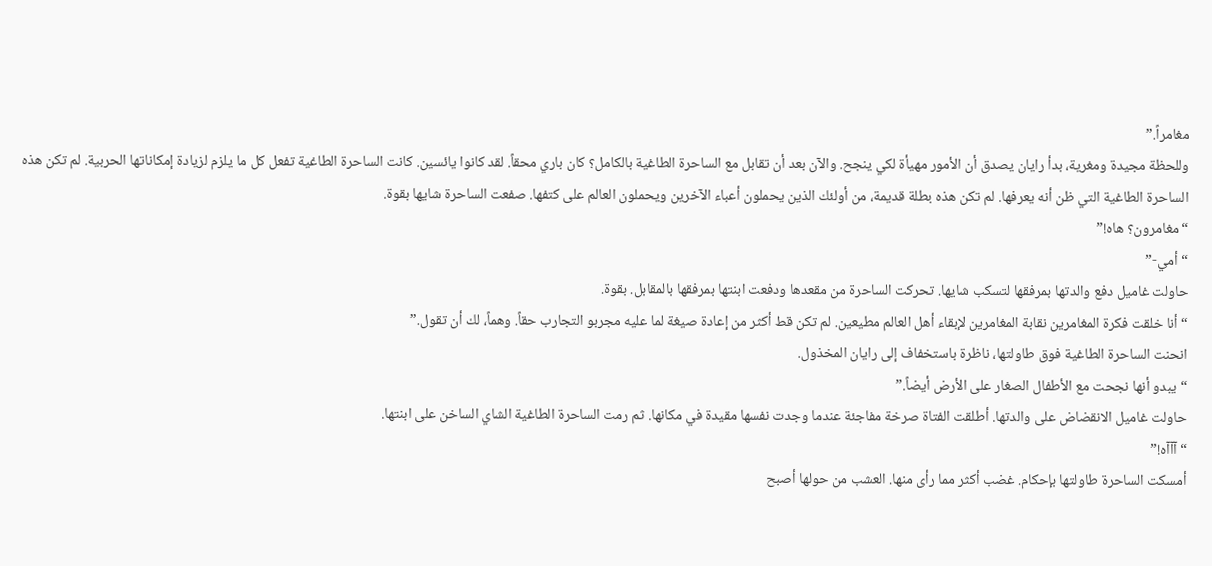مغامراً.”
وللحظة مجيدة ومغرية، بدأ رايان يصدق أن الأمور مهيأة لكي ينجح. والآن بعد أن تقابل مع الساحرة الطاغية بالكامل؟ كان باري محقاً. لقد كانوا يائسين. كانت الساحرة الطاغية تفعل كل ما يلزم لزيادة إمكاناتها الحربية. لم تكن هذه الساحرة الطاغية التي ظن أنه يعرفها. لم تكن هذه بطلة قديمة، من أولئك الذين يحملون أعباء الآخرين ويحملون العالم على كتفها. صفعت الساحرة شايها بقوة.
“مغامرون؟ هاه!”
“أمي-”
حاولت غاميل دفع والدتها بمرفقها لتسكب شايها. تحركت الساحرة من مقعدها ودفعت ابنتها بمرفقها بالمقابل. بقوة.
“أنا خلقت فكرة المغامرين نقابة المغامرين لإبقاء أهل العالم مطيعين. لم تكن قط أكثر من إعادة صيغة لما عليه مجربو التجارب حقاً. وهماً، لك أن تقول.”
انحنت الساحرة الطاغية فوق طاولتها، ناظرة باستخفاف إلى رايان المخذول.
“يبدو أنها نجحت مع الأطفال الصغار على الأرض أيضاً.”
حاولت غاميل الانقضاض على والدتها. أطلقت الفتاة صرخة مفاجئة عندما وجدت نفسها مقيدة في مكانها. ثم رمت الساحرة الطاغية الشاي الساخن على ابنتها.
“آآآه!”
أمسكت الساحرة طاولتها بإحكام. غضب أكثر مما رأى منها. العشب من حولها أصبح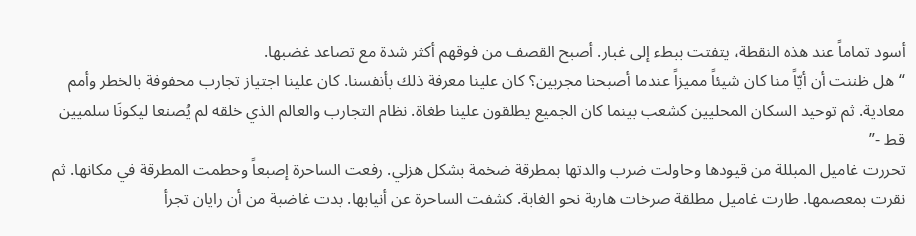أسود تماماً عند هذه النقطة، يتفتت ببطء إلى غبار. أصبح القصف من فوقهم أكثر شدة مع تصاعد غضبها.
“هل ظننت أن أيّاً منا كان شيئاً مميزاً عندما أصبحنا مجربين؟ كان علينا معرفة ذلك بأنفسنا. كان علينا اجتياز تجارب محفوفة بالخطر وأمم معادية. ثم توحيد السكان المحليين كشعب بينما كان الجميع يطلقون علينا طغاة. نظام التجارب والعالم الذي خلقه لم يُصنعا ليكونَا سلميين قط -”
تحررت غاميل المبللة من قيودها وحاولت ضرب والدتها بمطرقة ضخمة بشكل هزلي. رفعت الساحرة إصبعاً وحطمت المطرقة في مكانها. ثم نقرت بمعصمها. طارت غاميل مطلقة صرخات هاربة نحو الغابة. كشفت الساحرة عن أنيابها. بدت غاضبة من أن رايان تجرأ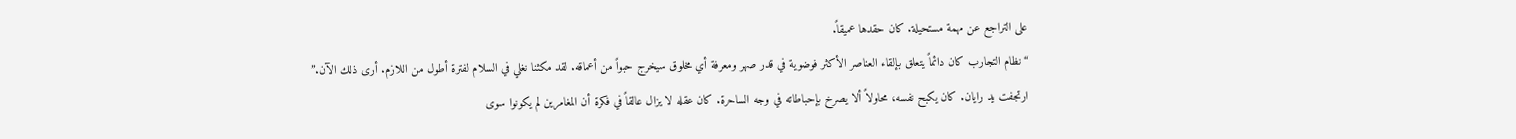على التراجع عن مهمة مستحيلة. كان حقدها عميقاً.
“نظام التجارب كان دائماً يتعلق بإلقاء العناصر الأكثر فوضوية في قدر صهر ومعرفة أي مخلوق سيخرج حبواً من أعماقه. لقد مكثنا نغلي في السلام لفترة أطول من اللازم. أرى ذلك الآن.”
ارتجفت يد رايان. كان يكبح نفسه، محاولاً ألا يصرخ بإحباطاته في وجه الساحرة. كان عقله لا يزال عالقاً في فكرة أن المغامرين لم يكونوا سوى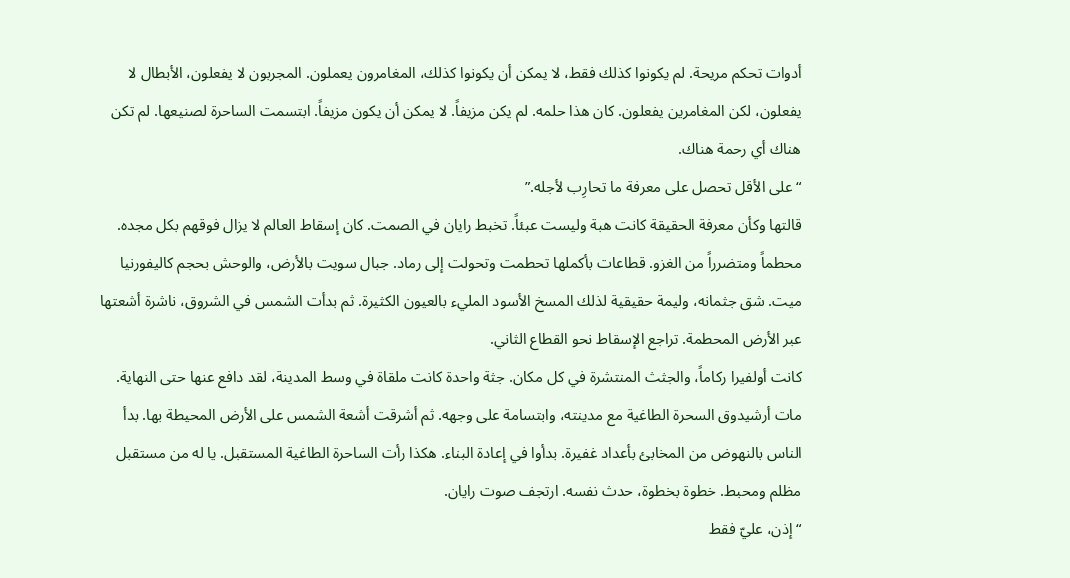أدوات تحكم مريحة. لم يكونوا كذلك فقط، لا يمكن أن يكونوا كذلك، المغامرون يعملون. المجربون لا يفعلون، الأبطال لا يفعلون، لكن المغامرين يفعلون. كان هذا حلمه. لم يكن مزيفاً. لا يمكن أن يكون مزيفاً. ابتسمت الساحرة لصنيعها. لم تكن هناك أي رحمة هناك.
“على الأقل تحصل على معرفة ما تحارِب لأجله.”
قالتها وكأن معرفة الحقيقة كانت هبة وليست عبئاً. تخبط رايان في الصمت. كان إسقاط العالم لا يزال فوقهم بكل مجده. محطماً ومتضرراً من الغزو. قطاعات بأكملها تحطمت وتحولت إلى رماد. جبال سويت بالأرض، والوحش بحجم كاليفورنيا ميت. شق جثمانه، وليمة حقيقية لذلك المسخ الأسود المليء بالعيون الكثيرة. ثم بدأت الشمس في الشروق، ناشرة أشعتها عبر الأرض المحطمة. تراجع الإسقاط نحو القطاع الثاني.
كانت أولفيرا ركاماً، والجثث المنتشرة في كل مكان. جثة واحدة كانت ملقاة في وسط المدينة، لقد دافع عنها حتى النهاية. مات أرشيدوق السحرة الطاغية مع مدينته، وابتسامة على وجهه. ثم أشرقت أشعة الشمس على الأرض المحيطة بها. بدأ الناس بالنهوض من المخابئ بأعداد غفيرة. بدأوا في إعادة البناء. هكذا رأت الساحرة الطاغية المستقبل. يا له من مستقبل مظلم ومحبط. خطوة بخطوة، حدث نفسه. ارتجف صوت رايان.
“إذن، عليّ فقط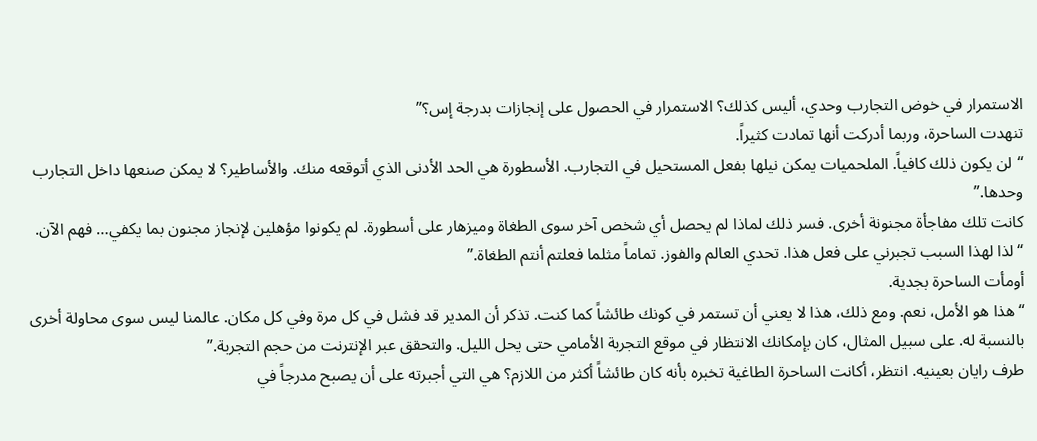الاستمرار في خوض التجارب وحدي، أليس كذلك؟ الاستمرار في الحصول على إنجازات بدرجة إس؟”
تنهدت الساحرة، وربما أدركت أنها تمادت كثيراً.
“لن يكون ذلك كافياً. الملحميات يمكن نيلها بفعل المستحيل في التجارب. الأسطورة هي الحد الأدنى الذي أتوقعه منك. والأساطير؟ لا يمكن صنعها داخل التجارب وحدها.”
كانت تلك مفاجأة مجنونة أخرى. فسر ذلك لماذا لم يحصل أي شخص آخر سوى الطغاة وميزهار على أسطورة. لم يكونوا مؤهلين لإنجاز مجنون بما يكفي… فهم الآن.
“لذا لهذا السبب تجبرني على فعل هذا. تحدي العالم والفوز. تماماً مثلما فعلتم أنتم الطغاة.”
أومأت الساحرة بجدية.
“هذا هو الأمل، نعم. ومع ذلك، هذا لا يعني أن تستمر في كونك طائشاً كما كنت. تذكر أن المدير قد فشل في كل مرة وفي كل مكان. عالمنا ليس سوى محاولة أخرى بالنسبة له. على سبيل المثال، كان بإمكانك الانتظار في موقع التجربة الأمامي حتى يحل الليل. والتحقق عبر الإنترنت من حجم التجربة.”
طرف رايان بعينيه. انتظر، أكانت الساحرة الطاغية تخبره بأنه كان طائشاً أكثر من اللازم؟ هي التي أجبرته على أن يصبح مدرجاً في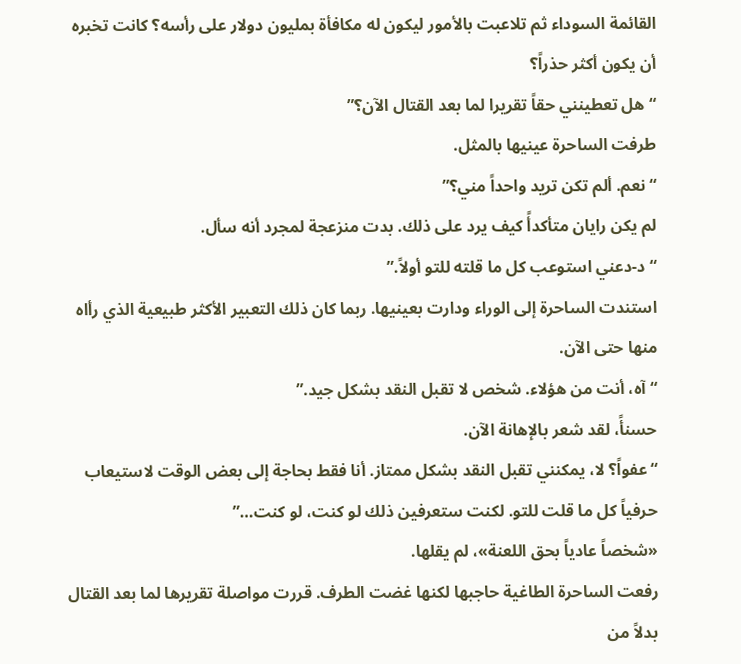القائمة السوداء ثم تلاعبت بالأمور ليكون له مكافأة بمليون دولار على رأسه؟ كانت تخبره أن يكون أكثر حذراً؟
“هل تعطينني حقاً تقريرا لما بعد القتال الآن؟”
طرفت الساحرة عينيها بالمثل.
“نعم. ألم تكن تريد واحداً مني؟”
لم يكن رايان متأكدأً كيف يرد على ذلك. بدت منزعجة لمجرد أنه سأل.
“د-دعني استوعب كل ما قلته للتو أولاً.”
استندت الساحرة إلى الوراء ودارت بعينيها. ربما كان ذلك التعبير الأكثر طبيعية الذي رأاه منها حتى الآن.
“آه، أنت من هؤلاء. شخص لا تقبل النقد بشكل جيد.”
حسنأً، لقد شعر بالإهانة الآن.
“عفواً؟ لا، يمكنني تقبل النقد بشكل ممتاز. أنا فقط بحاجة إلى بعض الوقت لاستيعاب حرفياً كل ما قلت للتو. لكنت ستعرفين ذلك لو كنت، لو كنت…”
«شخصاً عادياً بحق اللعنة»، لم يقلها.
رفعت الساحرة الطاغية حاجبها لكنها غضت الطرف. قررت مواصلة تقريرها لما بعد القتال بدلاً من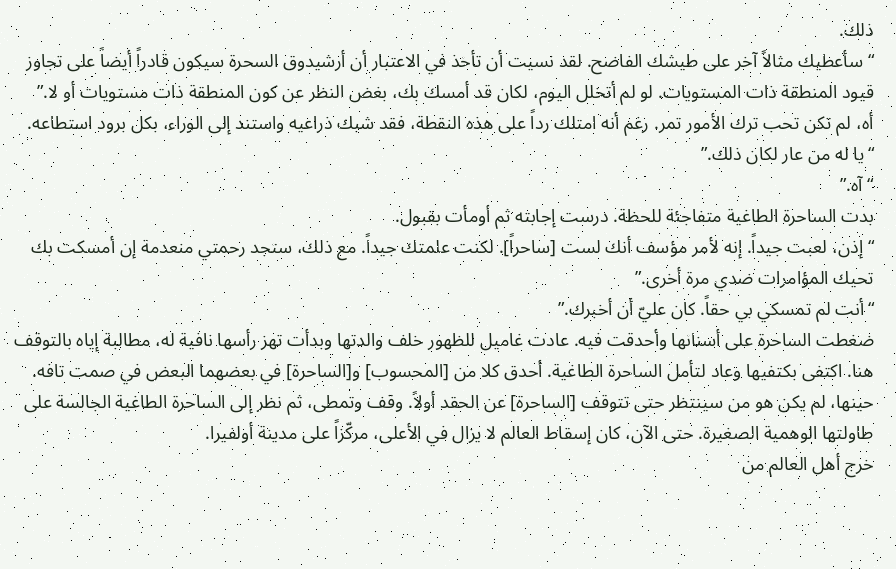ذلك.
“سأعطيك مثالاً آخر على طيشك الفاضح. لقد نسيت أن تأخذ في الاعتبار أن أرشيدوق السحرة سيكون قادراً أيضاً على تجاوز قيود المنطقة ذات المستويات. لو لم أتخلل اليوم، لكان قد أمسك بك، بغض النظر عن كون المنطقة ذات مستويات أو لا.”
أه، لم تكن تحب ترك الأمور تمر. رغم أنه امتلك رداً على هذه النقطة، فقد شبك ذراعيه واستند إلى الوراء، بكل برود استطاعه.
“يا له من عار لكان ذلك.”
“آه.”
بدت الساحرة الطاغية متفاجئة للحظة. درست إجابته ثم أومأت بقبول.
“إذن، لعبت جيداً. إنه لأمر مؤسف أنك لست [ساحراً]. لكنت علمتك جيداً. مع ذلك، ستجد رحمتي منعدمة إن أمسكت بك تحيك المؤامرات ضدي مرة أخرى.”
“أنت لم تمسكي بي حقاً. كان عليّ أن أخبرك.”
ضغطت الساحرة على أسنانها وأحدقت فيه. عادت غاميل للظهور خلف والدتها وبدأت تهز رأسها نافية له، مطالبة إياه بالتوقف هنا. اكتفى بكتفيها وعاد لتأمل الساحرة الطاغية. أحدق كلا من [المحسوب] و[الساحرة] في بعضهما البعض في صمت تافه. حينها، لم يكن هو من سينتظر حتى تتوقف [الساحرة] عن الحقد أولاً. وقف وتمطى، ثم نظر إلى الساحرة الطاغية الجالسة على طاولتها الوهمية الصغيرة. حتى الآن، كان إسقاط العالم لا يزال في الأعلى، مركّزاً على مدينة أولفيرا.
خرج أهل العالم من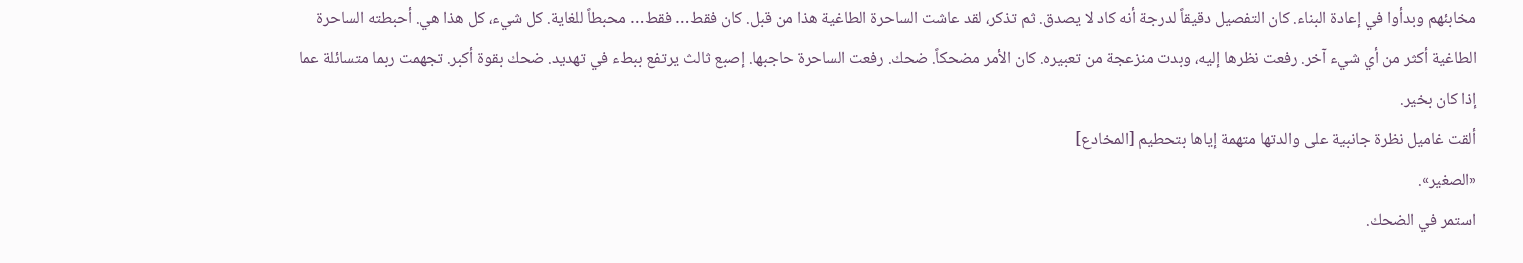مخابئهم وبدأوا في إعادة البناء. كان التفصيل دقيقاً لدرجة أنه كاد لا يصدق. ثم تذكر، لقد عاشت الساحرة الطاغية هذا من قبل. كان فقط… فقط… محبطاً للغاية. كل شيء، كل هذا هي. أحبطته الساحرة الطاغية أكثر من أي شيء آخر. رفعت نظرها إليه، وبدت منزعجة من تعبيره. كان الأمر مضحكاً. ضحك. رفعت الساحرة حاجبها. إصبع ثالث يرتفع ببطء في تهديد. ضحك بقوة أكبر. تجهمت ربما متسائلة عما إذا كان بخير.
ألقت غاميل نظرة جانبية على والدتها متهمة إياها بتحطيم [المخادع]
«الصغير».
استمر في الضحك.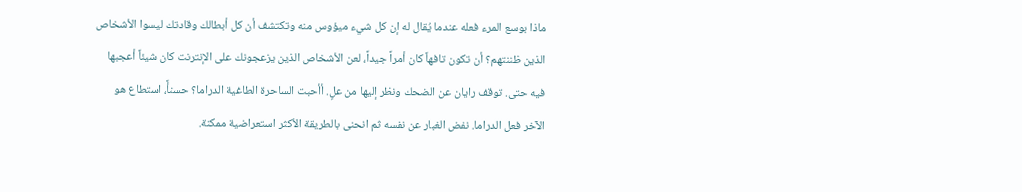ماذا بوسع المرء فعله عندما يُقال له إن كل شيء ميؤوس منه وتكتشف أن كل أبطالك وقادتك ليسوا الأشخاص الذين ظننتهم؟ أن تكون تافهاً كان أمراً جيداً، لعن الأشخاص الذين يزعجونك على الإنترنت كان شيئاً أعجبها فيه حتى. توقف رايان عن الضحك ونظر إليها من علٍ. أأحبت الساحرة الطاغية الدراما؟ حسنأً، استطاع هو الآخر فعل الدراما. نفض الغبار عن نفسه ثم انحنى بالطريقة الأكثر استعراضية ممكنة.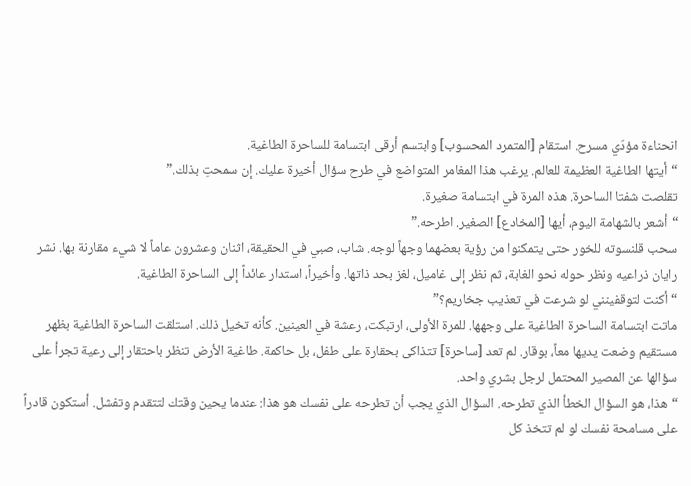انحناءة مؤدّي مسرح. استقام [المتمرد المحسوب] وابتسم أرقى ابتسامة للساحرة الطاغية.
“أيتها الطاغية العظيمة للعالم. يرغب هذا المغامر المتواضع في طرح سؤال أخيرة عليك. إن سمحتِ بذلك.”
تقلصت شفتا الساحرة. هذه المرة في ابتسامة صغيرة.
“أشعر بالشهامة اليوم، أيها [المخادع] الصغير. اطرحه.”
سحب قلنسوته للخور حتى يتمكنوا من رؤية بعضهما وجهاً لوجه. شاب، صبي في الحقيقة، اثنان وعشرون عاماً لا شيء مقارنة بها. نشر رايان ذراعيه ونظر حوله نحو الغابة، ثم نظر إلى غاميل، لغز بحد ذاتها. وأخيراً، استدار عائداً إلى الساحرة الطاغية.
“أكنت لتوقفينني لو شرعت في تعذيب جخاريم؟”
ماتت ابتسامة الساحرة الطاغية على وجهها. للمرة الأولى، ارتبكت، رعشة في العينين. كأنه تخيل ذلك. استلقت الساحرة الطاغية بظهر مستقيم وضعت يديها معاً، بوقار. لم تعد [ساحرة] تتذاكى بحقارة على طفل، بل حاكمة. طاغية الأرض تنظر باحتقار إلى رعية تجرأ على سؤالها عن المصير المحتمل لرجل بشري واحد.
“هذا، هو السؤال الخطأ الذي تطرحه. السؤال الذي يجب أن تطرحه على نفسك هو هذا: عندما يحين وقتك لتتقدم وتفشل. أستكون قادراً على مسامحة نفسك لو لم تتخذ كل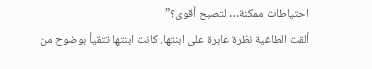احتياطات ممكنة… لتصبح أقوى؟”
ألقت الطاغية نظرة عابرة على ابنتها. كانت ابنتها تتقيأ بوضوح من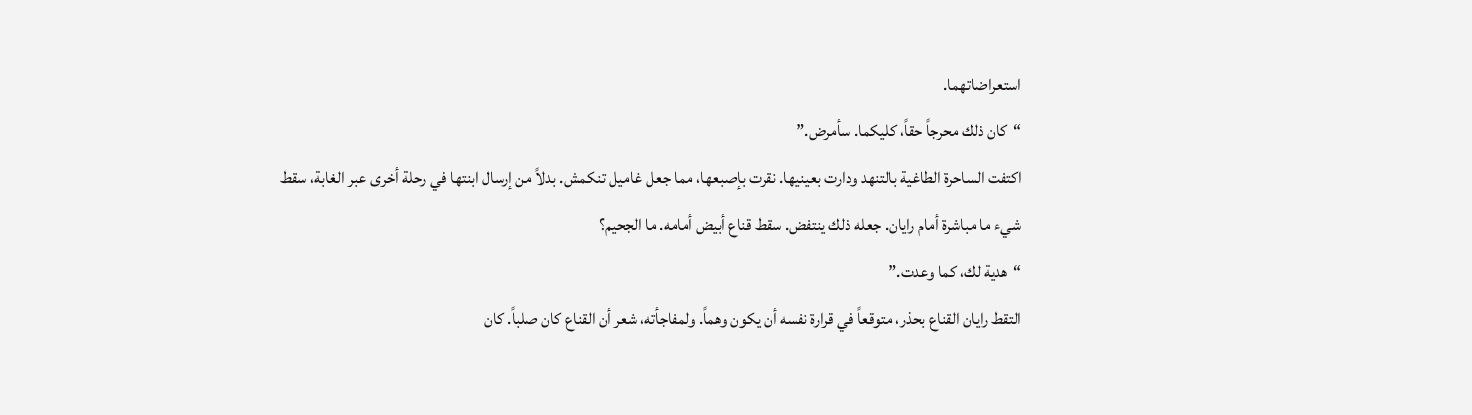استعراضاتهما.
“كان ذلك محرجاً حقاً، كليكما. سأمرض.”
اكتفت الساحرة الطاغية بالتنهد ودارت بعينيها. نقرت بإصبعها، مما جعل غاميل تنكمش. بدلاً من إرسال ابنتها في رحلة أخرى عبر الغابة، سقط شيء ما مباشرة أمام رايان. جعله ذلك ينتفض. سقط قناع أبيض أمامه. ما الجحيم؟
“هدية لك، كما وعدت.”
التقط رايان القناع بحذر، متوقعاً في قرارة نفسه أن يكون وهماً. ولمفاجأته، شعر أن القناع كان صلباً. كان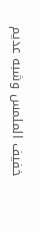خفيف الملمس وشبه عديم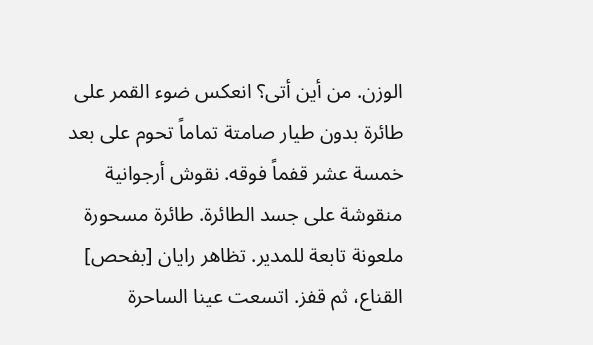الوزن. من أين أتى؟ انعكس ضوء القمر على طائرة بدون طيار صامتة تماماً تحوم على بعد خمسة عشر قفماً فوقه. نقوش أرجوانية منقوشة على جسد الطائرة. طائرة مسحورة ملعونة تابعة للمدير. تظاهر رايان [بفحص] القناع، ثم قفز. اتسعت عينا الساحرة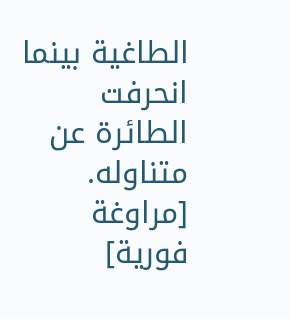الطاغية بينما انحرفت الطائرة عن متناوله.
[مراوغة فورية]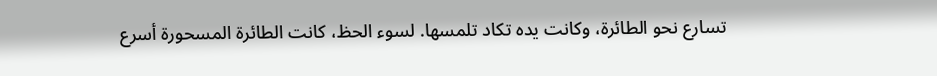تسارع نحو الطائرة، وكانت يده تكاد تلمسها. لسوء الحظ، كانت الطائرة المسحورة أسرع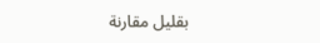بقليل مقارنة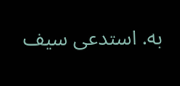به. استدعى سيف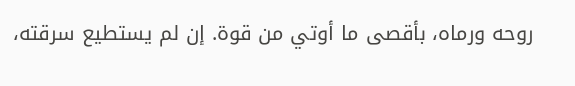روحه ورماه، بأقصى ما أوتي من قوة. إن لم يستطيع سرقته،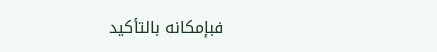فبإمكانه بالتأكيد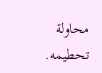محاولة تحطيمه.